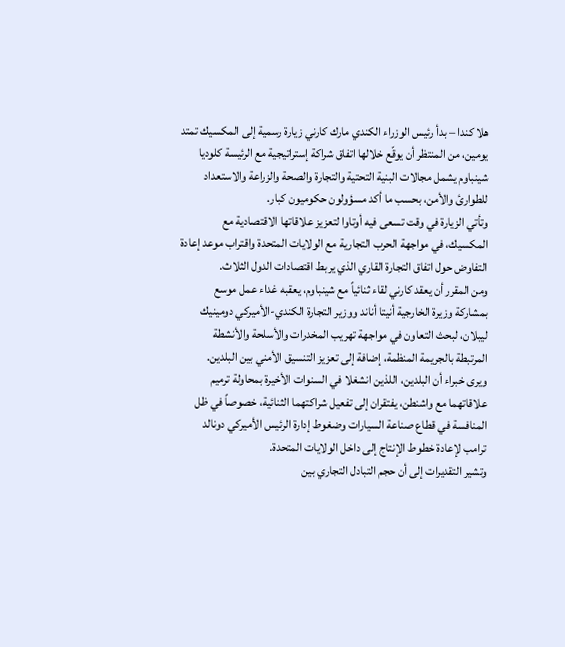هلا كندا – بدأ رئيس الوزراء الكندي مارك كارني زيارة رسمية إلى المكسيك تمتد يومين، من المنتظر أن يوقّع خلالها اتفاق شراكة إستراتيجية مع الرئيسة كلوديا شينباوم يشمل مجالات البنية التحتية والتجارة والصحة والزراعة والاستعداد للطوارئ والأمن، بحسب ما أكد مسؤولون حكوميون كبار.
وتأتي الزيارة في وقت تسعى فيه أوتاوا لتعزيز علاقاتها الاقتصادية مع المكسيك، في مواجهة الحرب التجارية مع الولايات المتحدة واقتراب موعد إعادة التفاوض حول اتفاق التجارة القاري الذي يربط اقتصادات الدول الثلاث.
ومن المقرر أن يعقد كارني لقاء ثنائياً مع شينباوم، يعقبه غداء عمل موسع بمشاركة وزيرة الخارجية أنيتا أناند ووزير التجارة الكندي-الأميركي دومينيك ليبلان، لبحث التعاون في مواجهة تهريب المخدرات والأسلحة والأنشطة المرتبطة بالجريمة المنظمة، إضافة إلى تعزيز التنسيق الأمني بين البلدين.
ويرى خبراء أن البلدين، اللذين انشغلا في السنوات الأخيرة بمحاولة ترميم علاقاتهما مع واشنطن، يفتقران إلى تفعيل شراكتهما الثنائية، خصوصاً في ظل المنافسة في قطاع صناعة السيارات وضغوط إدارة الرئيس الأميركي دونالد ترامب لإعادة خطوط الإنتاج إلى داخل الولايات المتحدة.
وتشير التقديرات إلى أن حجم التبادل التجاري بين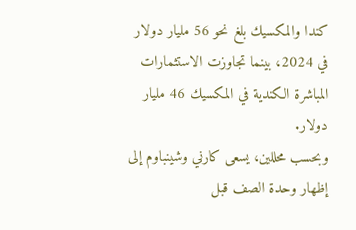كندا والمكسيك بلغ نحو 56 مليار دولار في 2024، بينما تجاوزت الاستثمارات المباشرة الكندية في المكسيك 46 مليار دولار.
وبحسب محللين، يسعى كارني وشينباوم إلى إظهار وحدة الصف قبل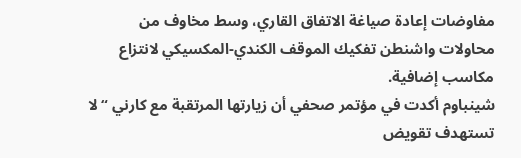مفاوضات إعادة صياغة الاتفاق القاري، وسط مخاوف من محاولات واشنطن تفكيك الموقف الكندي-المكسيكي لانتزاع مكاسب إضافية.
شينباوم أكدت في مؤتمر صحفي أن زيارتها المرتقبة مع كارني “لا تستهدف تقويض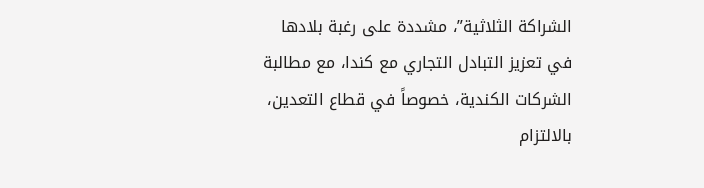الشراكة الثلاثية”، مشددة على رغبة بلادها في تعزيز التبادل التجاري مع كندا، مع مطالبة الشركات الكندية، خصوصاً في قطاع التعدين، بالالتزام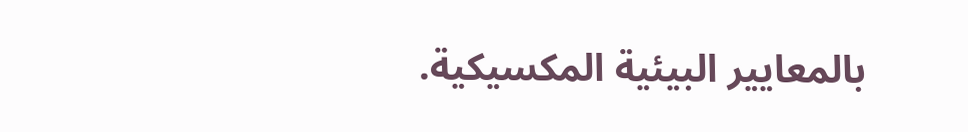بالمعايير البيئية المكسيكية.